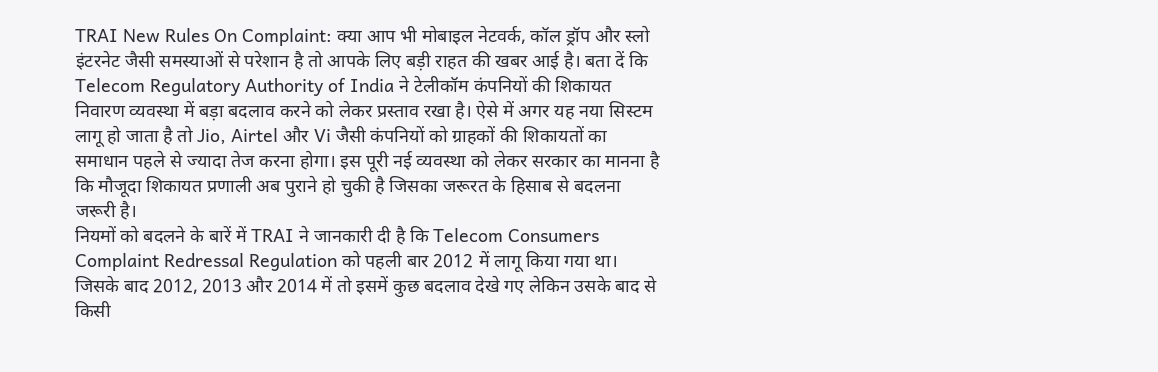TRAI New Rules On Complaint: क्या आप भी मोबाइल नेटवर्क, कॉल ड्रॉप और स्लो इंटरनेट जैसी समस्याओं से परेशान है तो आपके लिए बड़ी राहत की खबर आई है। बता दें कि Telecom Regulatory Authority of India ने टेलीकॉम कंपनियों की शिकायत निवारण व्यवस्था में बड़ा बदलाव करने को लेकर प्रस्ताव रखा है। ऐसे में अगर यह नया सिस्टम लागू हो जाता है तो Jio, Airtel और Vi जैसी कंपनियों को ग्राहकों की शिकायतों का समाधान पहले से ज्यादा तेज करना होगा। इस पूरी नई व्यवस्था को लेकर सरकार का मानना है कि मौजूदा शिकायत प्रणाली अब पुराने हो चुकी है जिसका जरूरत के हिसाब से बदलना जरूरी है।
नियमों को बदलने के बारें में TRAI ने जानकारी दी है कि Telecom Consumers Complaint Redressal Regulation को पहली बार 2012 में लागू किया गया था। जिसके बाद 2012, 2013 और 2014 में तो इसमें कुछ बदलाव देखे गए लेकिन उसके बाद से किसी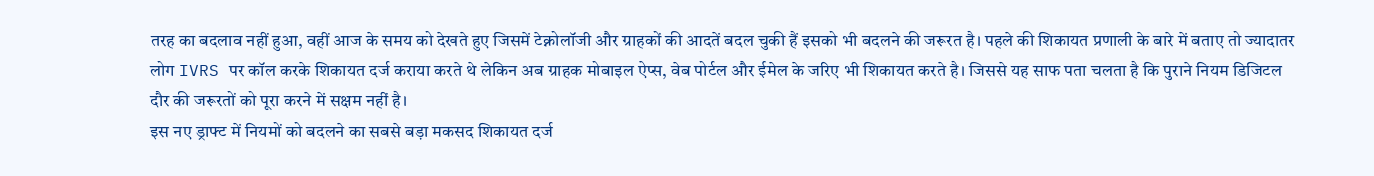तरह का बदलाव नहीं हुआ, वहीं आज के समय को देखते हुए जिसमें टेक्नोलॉजी और ग्राहकों की आदतें बदल चुकी हैं इसको भी बदलने की जरूरत है। पहले की शिकायत प्रणाली के बारे में बताए तो ज्यादातर लोग IVRS पर कॉल करके शिकायत दर्ज कराया करते थे लेकिन अब ग्राहक मोबाइल ऐप्स, वेब पोर्टल और ईमेल के जरिए भी शिकायत करते है। जिससे यह साफ पता चलता है कि पुराने नियम डिजिटल दौर की जरूरतों को पूरा करने में सक्षम नहीं है।
इस नए ड्राफ्ट में नियमों को बदलने का सबसे बड़ा मकसद शिकायत दर्ज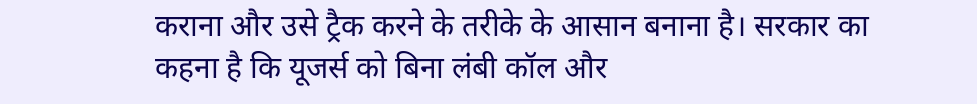कराना और उसे ट्रैक करने के तरीके के आसान बनाना है। सरकार का कहना है कि यूजर्स को बिना लंबी कॉल और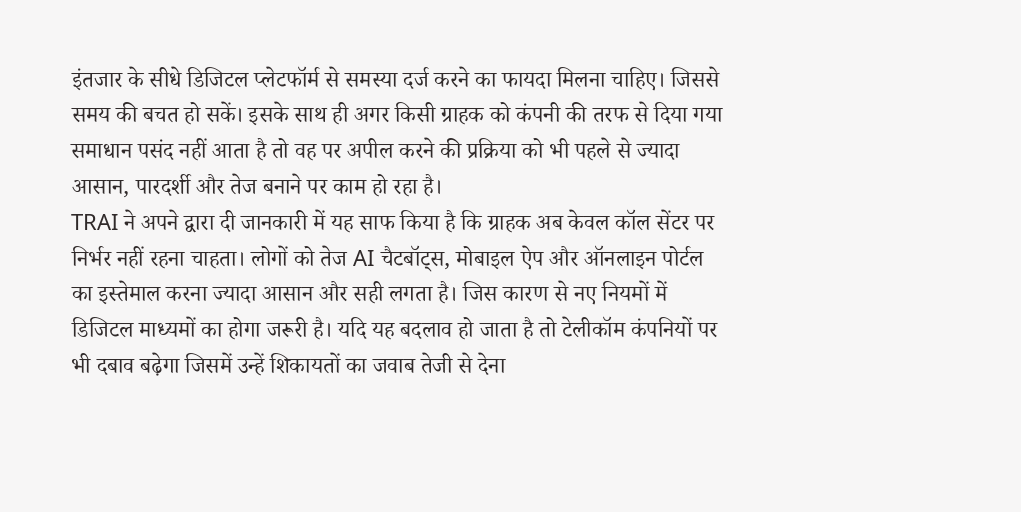इंतजार के सीधे डिजिटल प्लेटफॉर्म से समस्या दर्ज करने का फायदा मिलना चाहिए। जिससे समय की बचत हो सकें। इसके साथ ही अगर किसी ग्राहक को कंपनी की तरफ से दिया गया समाधान पसंद नहीं आता है तो वह पर अपील करने की प्रक्रिया को भी पहले से ज्यादा आसान, पारदर्शी और तेज बनाने पर काम हो रहा है।
TRAI ने अपने द्वारा दी जानकारी में यह साफ किया है कि ग्राहक अब केवल कॉल सेंटर पर निर्भर नहीं रहना चाहता। लोगों को तेज AI चैटबॉट्स, मोबाइल ऐप और ऑनलाइन पोर्टल का इस्तेमाल करना ज्यादा आसान और सही लगता है। जिस कारण से नए नियमों में डिजिटल माध्यमों का होगा जरूरी है। यदि यह बदलाव हो जाता है तो टेलीकॉम कंपनियों पर भी दबाव बढ़ेगा जिसमें उन्हें शिकायतों का जवाब तेजी से देना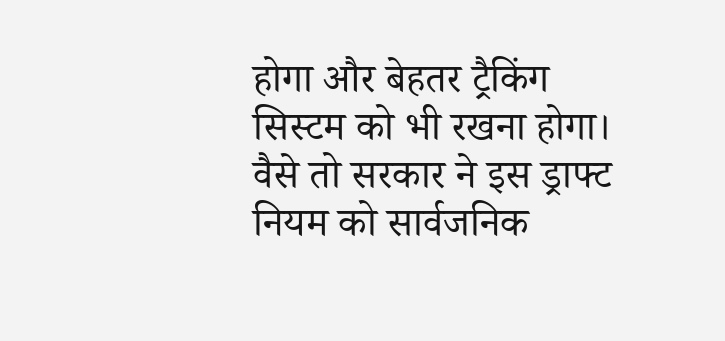होगा और बेहतर ट्रैकिंग सिस्टम को भी रखना होगा।
वैसे तो सरकार ने इस ड्राफ्ट नियम को सार्वजनिक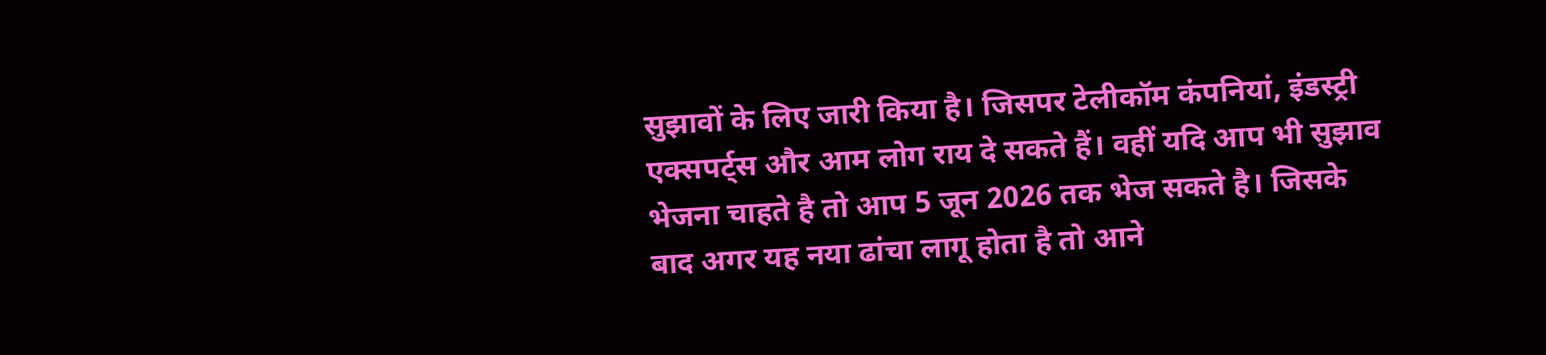सुझावों के लिए जारी किया है। जिसपर टेलीकॉम कंपनियां, इंडस्ट्री एक्सपर्ट्स और आम लोग राय दे सकते हैं। वहीं यदि आप भी सुझाव भेजना चाहते है तो आप 5 जून 2026 तक भेज सकते है। जिसके बाद अगर यह नया ढांचा लागू होता है तो आने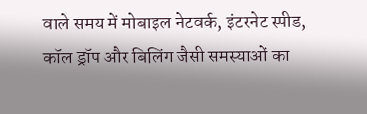वाले समय में मोबाइल नेटवर्क, इंटरनेट स्पीड, कॉल ड्रॉप और बिलिंग जैसी समस्याओं का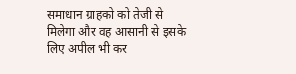समाधान ग्राहको को तेजी से मिलेगा और वह आसानी से इसके लिए अपील भी कर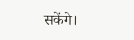सकेंगे।